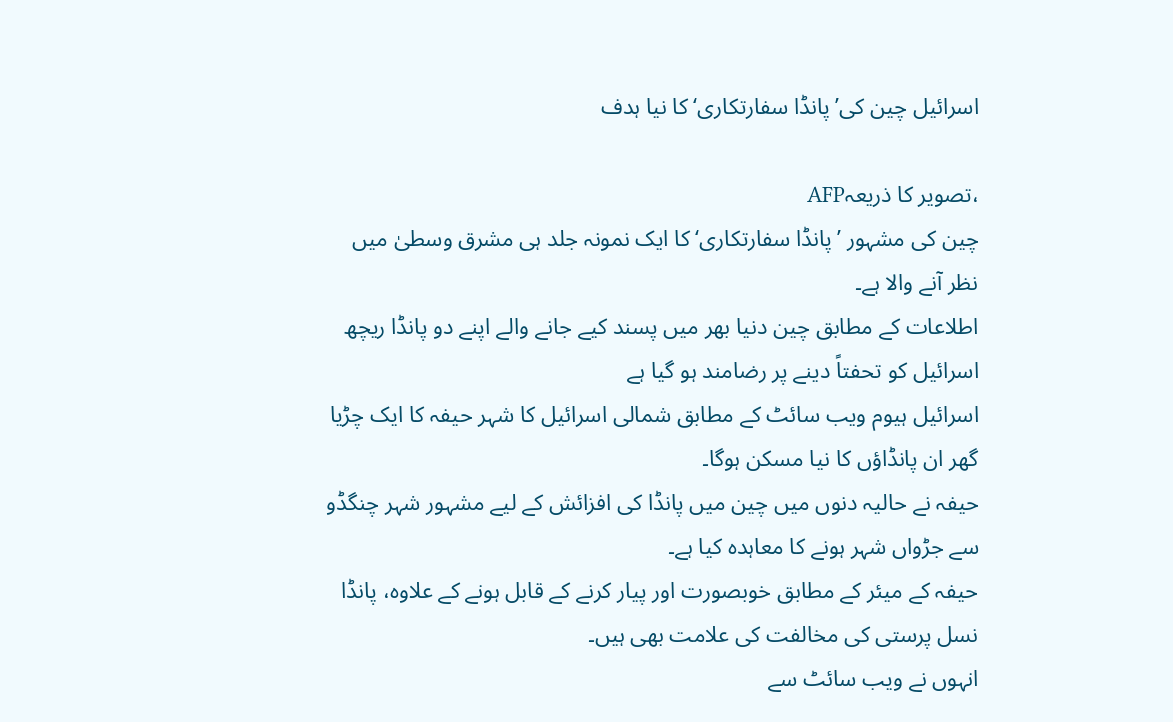اسرائیل چین کی’پانڈا سفارتکاری‘ کا نیا ہدف

،تصویر کا ذریعہAFP
چین کی مشہور ’پانڈا سفارتکاری‘ کا ایک نمونہ جلد ہی مشرق وسطیٰ میں نظر آنے والا ہے۔
اطلاعات کے مطابق چین دنیا بھر میں پسند کیے جانے والے اپنے دو پانڈا ریچھ اسرائیل کو تحفتاً دینے پر رضامند ہو گیا ہے
اسرائیل ہیوم ویب سائٹ کے مطابق شمالی اسرائیل کا شہر حیفہ کا ایک چڑیا گھر ان پانڈاؤں کا نیا مسکن ہوگا۔
حیفہ نے حالیہ دنوں میں چین میں پانڈا کی افزائش کے لیے مشہور شہر چنگڈو سے جڑواں شہر ہونے کا معاہدہ کیا ہے۔
حیفہ کے میئر کے مطابق خوبصورت اور پیار کرنے کے قابل ہونے کے علاوہ، پانڈا نسل پرستی کی مخالفت کی علامت بھی ہیں۔
انہوں نے ویب سائٹ سے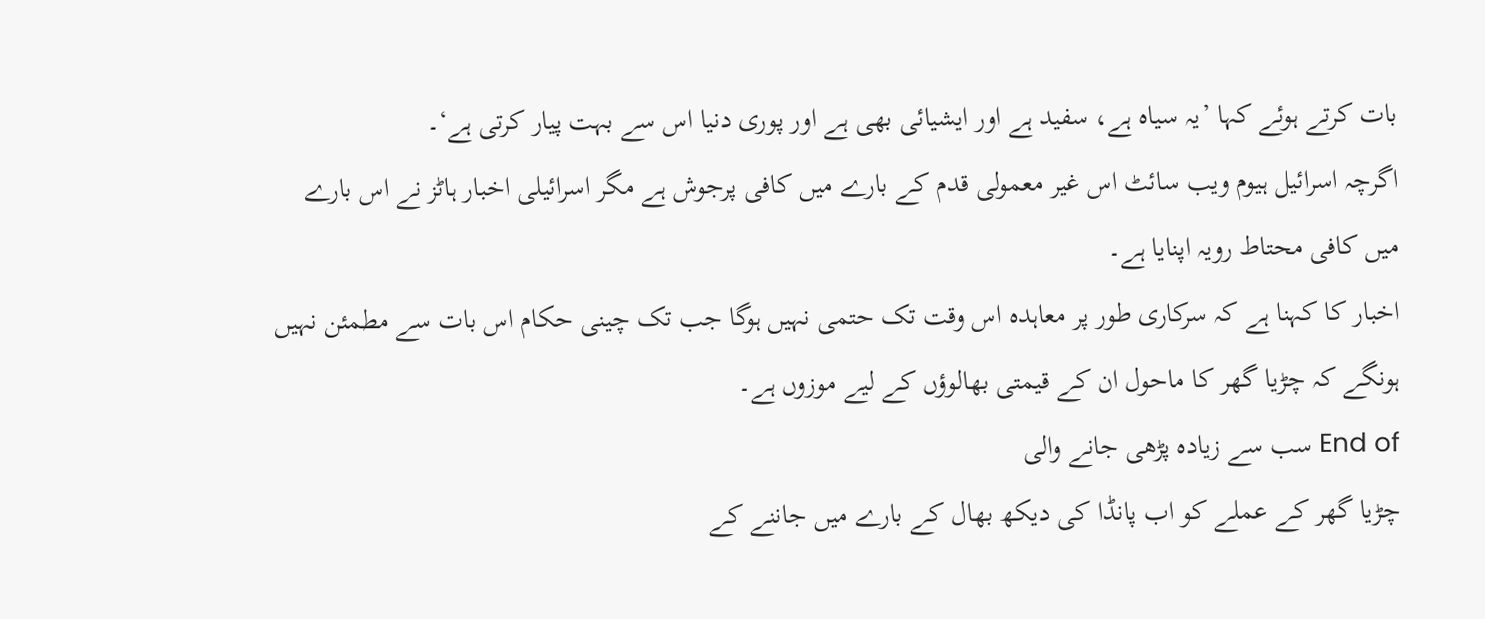بات کرتے ہوئے کہا ’یہ سیاہ ہے، سفید ہے اور ایشیائی بھی ہے اور پوری دنیا اس سے بہت پیار کرتی ہے‘۔
اگرچہ اسرائیل ہیوم ویب سائٹ اس غیر معمولی قدم کے بارے میں کافی پرجوش ہے مگر اسرائیلی اخبار ہاٹز نے اس بارے میں کافی محتاط رویہ اپنایا ہے۔
اخبار کا کہنا ہے کہ سرکاری طور پر معاہدہ اس وقت تک حتمی نہیں ہوگا جب تک چینی حکام اس بات سے مطمئن نہیں ہونگے کہ چڑیا گھر کا ماحول ان کے قیمتی بھالوؤں کے لیے موزوں ہے۔
End of سب سے زیادہ پڑھی جانے والی
چڑیا گھر کے عملے کو اب پانڈا کی دیکھ بھال کے بارے میں جاننے کے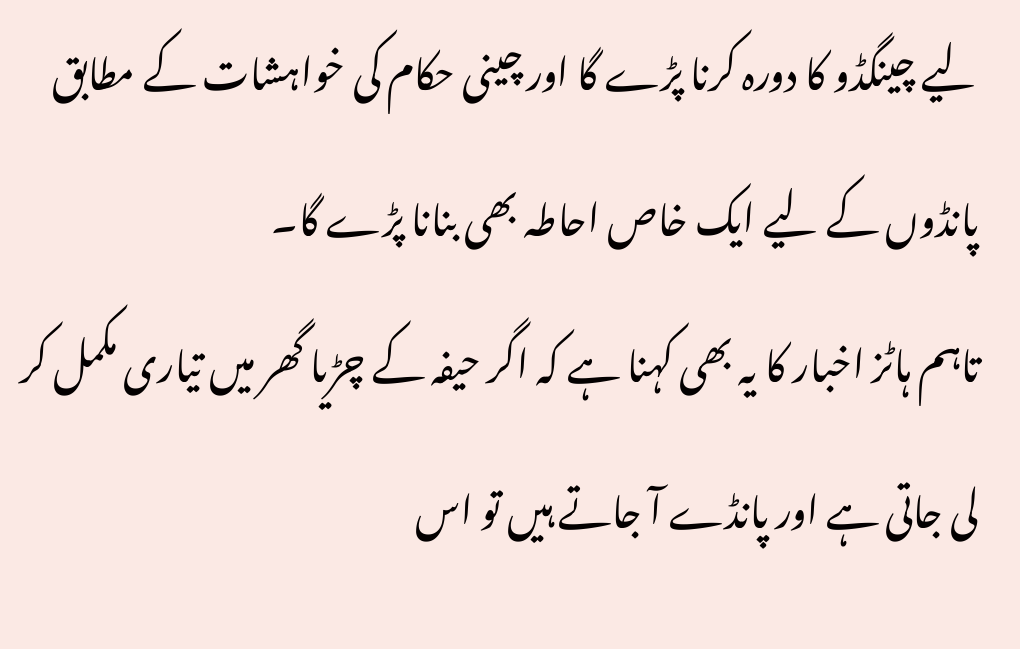لیے چینگڈو کا دورہ کرنا پڑے گا اور چینی حکام کی خواہشات کے مطابق پانڈوں کے لیے ایک خاص احاطہ بھی بنانا پڑے گا۔
تاہم ہاٹز اخبار کا یہ بھی کہنا ہے کہ اگر حیفہ کے چڑیا گھر میں تیاری مکمل کر لی جاتی ہے اور پانڈے آ جاتے ہیں تو اس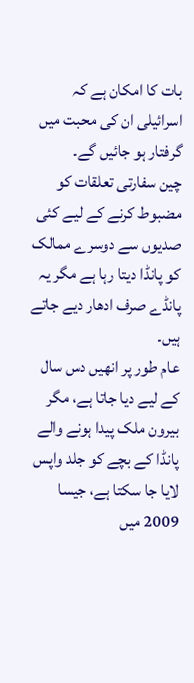بات کا امکان ہے کہ اسرائیلی ان کی محبت میں گرفتار ہو جائیں گے۔
چین سفارتی تعلقات کو مضبوط کرنے کے لیے کئی صدیوں سے دوسرے ممالک کو پانڈا دیتا رہا ہے مگر یہ پانڈے صرف ادھار دیے جاتے ہیں۔
عام طور پر انھیں دس سال کے لیے دیا جاتا ہے، مگر بیرون ملک پیدا ہونے والے پانڈا کے بچے کو جلد واپس لایا جا سکتا ہے، جیسا 2009 میں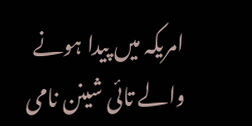امریکہ میں پیدا ہونے والے تائی شینن نامی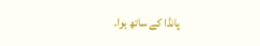پانڈا کے ساتھ ہوا۔